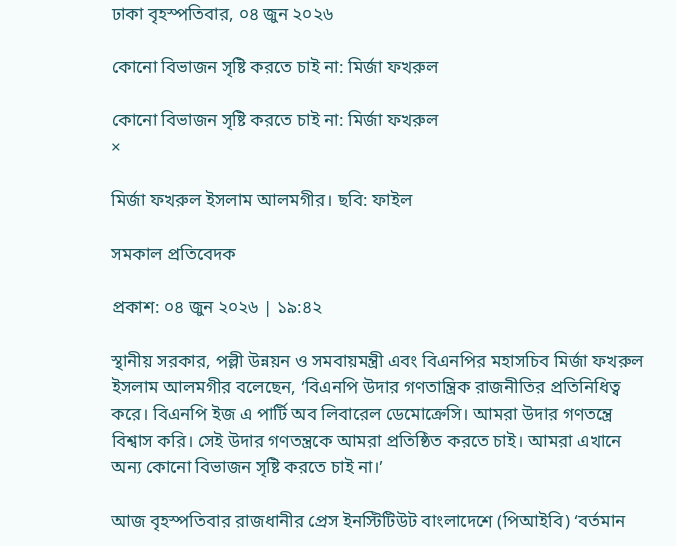ঢাকা বৃহস্পতিবার, ০৪ জুন ২০২৬

কোনো বিভাজন সৃষ্টি করতে চাই না: মির্জা ফখরুল

কোনো বিভাজন সৃষ্টি করতে চাই না: মির্জা ফখরুল
×

মির্জা ফখরুল ইসলাম আলমগীর। ছবি: ফাইল

সমকাল প্রতিবেদক

প্রকাশ: ০৪ জুন ২০২৬ | ১৯:৪২

স্থানীয় সরকার, পল্লী উন্নয়ন ও সমবায়মন্ত্রী এবং বিএনপির মহাসচিব মির্জা ফখরুল ইসলাম আলমগীর বলেছেন, ‘বিএনপি উদার গণতান্ত্রিক রাজনীতির প্রতিনিধিত্ব করে। বিএনপি ইজ এ পার্টি অব লিবারেল ডেমোক্রেসি। আমরা উদার গণতন্ত্রে বিশ্বাস করি। সেই উদার গণতন্ত্রকে আমরা প্রতিষ্ঠিত করতে চাই। আমরা এখানে অন্য কোনো বিভাজন সৃষ্টি করতে চাই না।’

আজ বৃহস্পতিবার রাজধানীর প্রেস ইনস্টিটিউট বাংলাদেশে (পিআইবি) ‘বর্তমান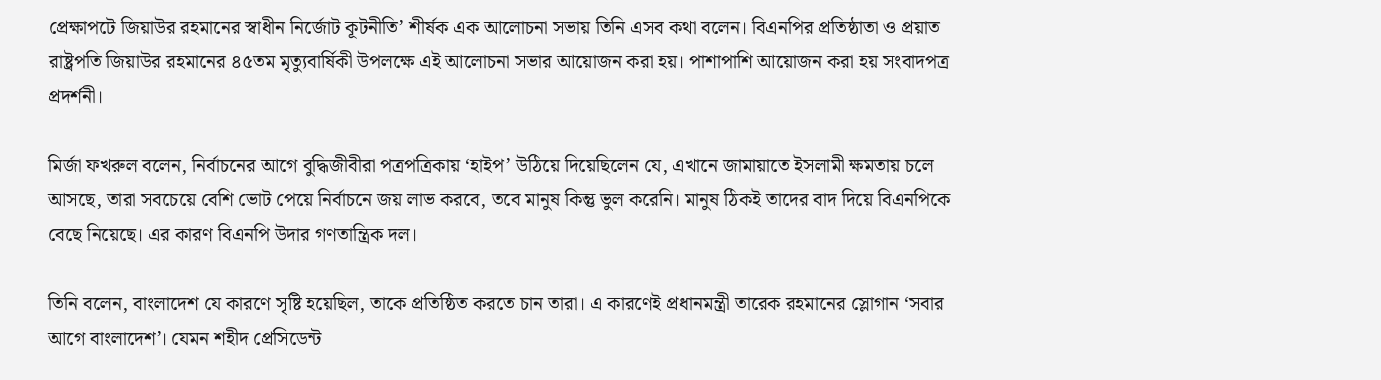প্রেক্ষাপটে জিয়াউর রহমানের স্বাধীন নির্জোট কূটনীতি’ শীর্ষক এক আলোচনা সভায় তিনি এসব কথা বলেন। বিএনপির প্রতিষ্ঠাতা ও প্রয়াত রাষ্ট্রপতি জিয়াউর রহমানের ৪৫তম মৃত্যুবার্ষিকী উপলক্ষে এই আলোচনা সভার আয়োজন করা হয়। পাশাপাশি আয়োজন করা হয় সংবাদপত্র প্রদর্শনী।

মির্জা ফখরুল বলেন, নির্বাচনের আগে বুদ্ধিজীবীরা পত্রপত্রিকায় ‘হাইপ’ উঠিয়ে দিয়েছিলেন যে, এখানে জামায়াতে ইসলামী ক্ষমতায় চলে আসছে, তারা সবচেয়ে বেশি ভোট পেয়ে নির্বাচনে জয় লাভ করবে, তবে মানুষ কিন্তু ভুল করেনি। মানুষ ঠিকই তাদের বাদ দিয়ে বিএনপিকে বেছে নিয়েছে। এর কারণ বিএনপি উদার গণতান্ত্রিক দল।

তিনি বলেন, বাংলাদেশ যে কারণে সৃষ্টি হয়েছিল, তাকে প্রতিষ্ঠিত করতে চান তারা। এ কারণেই প্রধানমন্ত্রী তারেক রহমানের স্লোগান ‘সবার আগে বাংলাদেশ’। যেমন শহীদ প্রেসিডেন্ট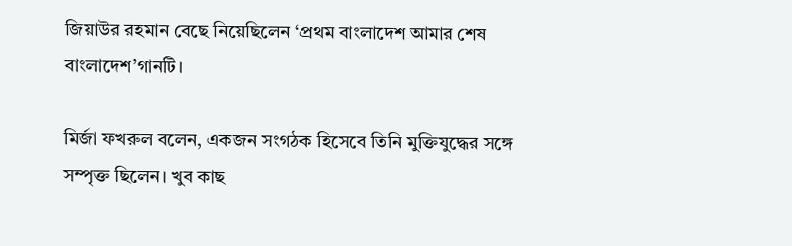জিয়াউর রহমান বেছে নিয়েছিলেন ‘প্রথম বাংলাদেশ আমার শেষ বাংলাদেশ’গানটি।

মির্জা ফখরুল বলেন, একজন সংগঠক হিসেবে তিনি মুক্তিযুদ্ধের সঙ্গে সম্পৃক্ত ছিলেন। খুব কাছ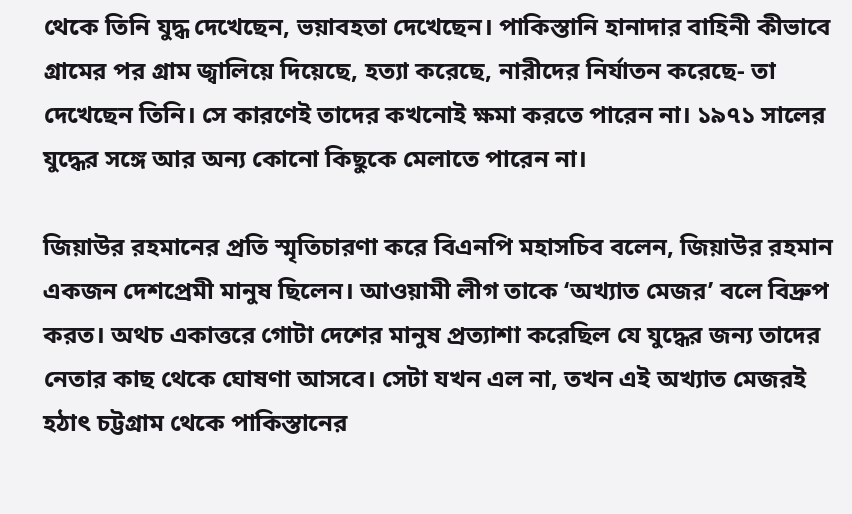থেকে তিনি যুদ্ধ দেখেছেন, ভয়াবহতা দেখেছেন। পাকিস্তানি হানাদার বাহিনী কীভাবে গ্রামের পর গ্রাম জ্বালিয়ে দিয়েছে, হত্যা করেছে, নারীদের নির্যাতন করেছে- তা দেখেছেন তিনি। সে কারণেই তাদের কখনোই ক্ষমা করতে পারেন না। ১৯৭১ সালের যুদ্ধের সঙ্গে আর অন্য কোনো কিছুকে মেলাতে পারেন না।

জিয়াউর রহমানের প্রতি স্মৃতিচারণা করে বিএনপি মহাসচিব বলেন, জিয়াউর রহমান একজন দেশপ্রেমী মানুষ ছিলেন। আওয়ামী লীগ তাকে ‘অখ্যাত মেজর’ বলে বিদ্রুপ করত। অথচ একাত্তরে গোটা দেশের মানুষ প্রত্যাশা করেছিল যে যুদ্ধের জন্য তাদের নেতার কাছ থেকে ঘোষণা আসবে। সেটা যখন এল না, তখন এই অখ্যাত মেজরই হঠাৎ চট্টগ্রাম থেকে পাকিস্তানের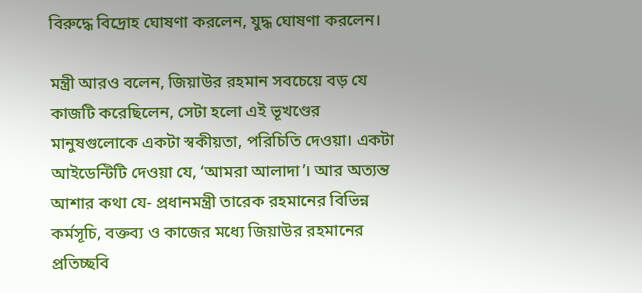বিরুদ্ধে বিদ্রোহ ঘোষণা করলেন, যুদ্ধ ঘোষণা করলেন।

মন্ত্রী আরও বলেন, জিয়াউর রহমান সবচেয়ে বড় যে কাজটি করেছিলেন, সেটা হলো এই ভূখণ্ডের মানুষগুলোকে একটা স্বকীয়তা, পরিচিতি দেওয়া। একটা আইডেন্টিটি দেওয়া যে, ‘আমরা আলাদা’। আর অত্যন্ত আশার কথা যে- প্রধানমন্ত্রী তারেক রহমানের বিভিন্ন কর্মসূচি, বক্তব্য ও কাজের মধ্যে জিয়াউর রহমানের প্রতিচ্ছবি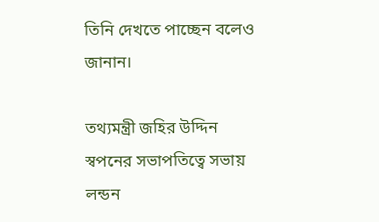তিনি দেখতে পাচ্ছেন বলেও জানান।

তথ্যমন্ত্রী জহির উদ্দিন স্বপনের সভাপতিত্বে সভায় লন্ডন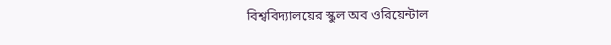বিশ্ববিদ্যালয়ের স্কুল অব ওরিয়েন্টাল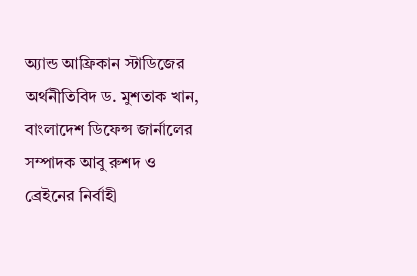অ্যান্ড আফ্রিকান স্টাডিজের অর্থনীতিবিদ ড. মুশতাক খান, বাংলাদেশ ডিফেন্স জার্নালের সম্পাদক আবু রুশদ ও ব্রেইনের নির্বাহী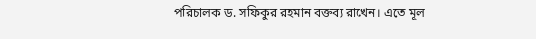পরিচালক ড. সফিকুর রহমান বক্তব্য রাখেন। এতে মূল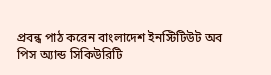প্রবন্ধ পাঠ করেন বাংলাদেশ ইনস্টিটিউট অব পিস অ্যান্ড সিকিউরিটি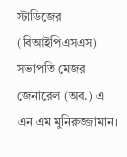স্টাডিজের (বিআইপিএসএস) সভাপতি মেজর জেনারেল (অব.) এ এন এম মুনিরুজ্জামান।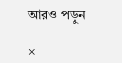আরও পড়ুন

×